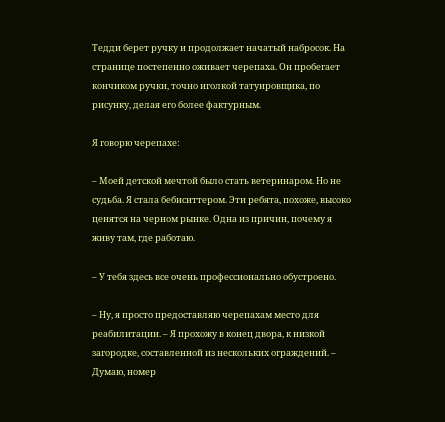Тедди берет ручку и продолжает начатый набросок. На странице постепенно оживает черепаха. Он пробегает кончиком ручки, точно иголкой татуировщика, по рисунку, делая его более фактурным.

Я говорю черепахе:

– Моей детской мечтой было стать ветеринаром. Но не судьба. Я стала бебиситтером. Эти ребята, похоже, высоко ценятся на черном рынке. Одна из причин, почему я живу там, где работаю.

– У тебя здесь все очень профессионально обустроено.

– Ну, я просто предоставляю черепахам место для реабилитации. – Я прохожу в конец двора, к низкой загородке, составленной из нескольких ограждений. – Думаю, номер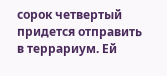сорок четвертый придется отправить в террариум. Ей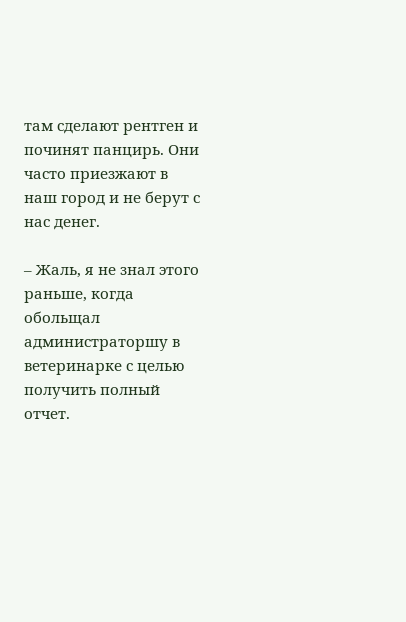там сделают рентген и починят панцирь. Они часто приезжают в наш город и не берут с нас денег.

– Жаль, я не знал этого раньше, когда обольщал администраторшу в ветеринарке с целью получить полный отчет.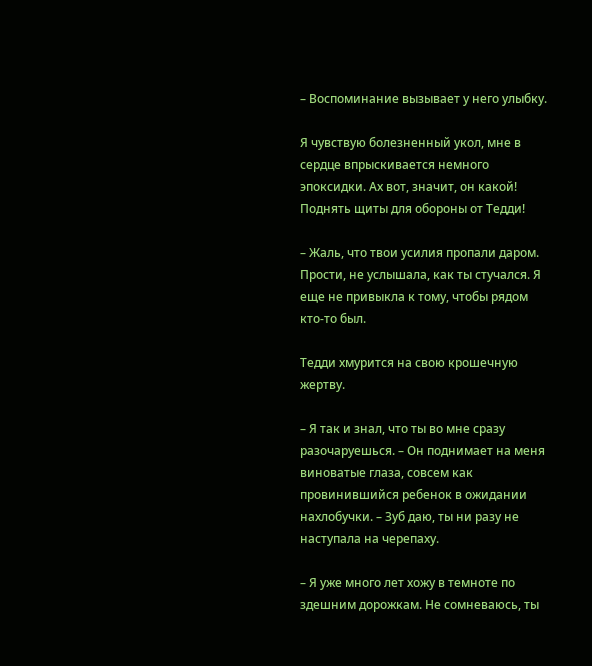– Воспоминание вызывает у него улыбку.

Я чувствую болезненный укол, мне в сердце впрыскивается немного эпоксидки. Ах вот, значит, он какой! Поднять щиты для обороны от Тедди!

– Жаль, что твои усилия пропали даром. Прости, не услышала, как ты стучался. Я еще не привыкла к тому, чтобы рядом кто-то был.

Тедди хмурится на свою крошечную жертву.

– Я так и знал, что ты во мне сразу разочаруешься. – Он поднимает на меня виноватые глаза, совсем как провинившийся ребенок в ожидании нахлобучки. – Зуб даю, ты ни разу не наступала на черепаху.

– Я уже много лет хожу в темноте по здешним дорожкам. Не сомневаюсь, ты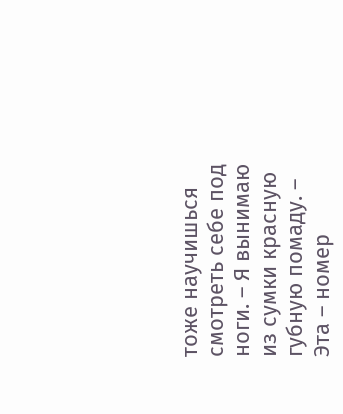тоже научишься смотреть себе под ноги. – Я вынимаю из сумки красную губную помаду. – Эта – номер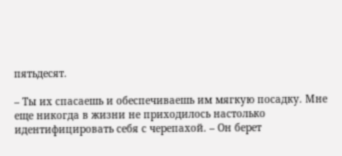пятьдесят.

– Ты их спасаешь и обеспечиваешь им мягкую посадку. Мне еще никогда в жизни не приходилось настолько идентифицировать себя с черепахой. – Он берет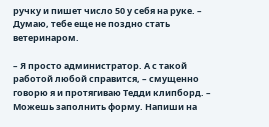ручку и пишет число 50 у себя на руке. – Думаю, тебе еще не поздно стать ветеринаром.

– Я просто администратор. А с такой работой любой справится, – смущенно говорю я и протягиваю Тедди клипборд. – Можешь заполнить форму. Напиши на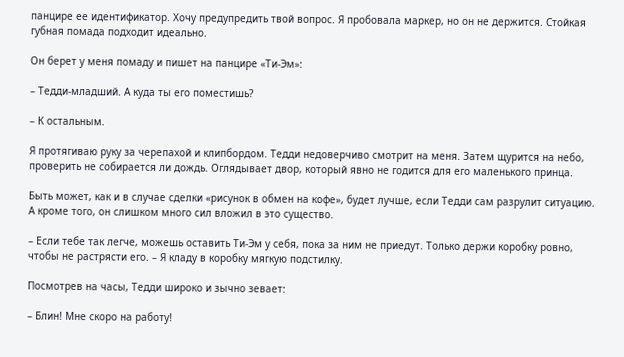панцире ее идентификатор. Хочу предупредить твой вопрос. Я пробовала маркер, но он не держится. Стойкая губная помада подходит идеально.

Он берет у меня помаду и пишет на панцире «Ти-Эм»:

– Тедди-младший. А куда ты его поместишь?

– К остальным.

Я протягиваю руку за черепахой и клипбордом. Тедди недоверчиво смотрит на меня. Затем щурится на небо, проверить не собирается ли дождь. Оглядывает двор, который явно не годится для его маленького принца.

Быть может, как и в случае сделки «рисунок в обмен на кофе», будет лучше, если Тедди сам разрулит ситуацию. А кроме того, он слишком много сил вложил в это существо.

– Если тебе так легче, можешь оставить Ти-Эм у себя, пока за ним не приедут. Только держи коробку ровно, чтобы не растрясти его. – Я кладу в коробку мягкую подстилку.

Посмотрев на часы, Тедди широко и зычно зевает:

– Блин! Мне скоро на работу!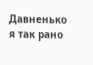Давненько я так рано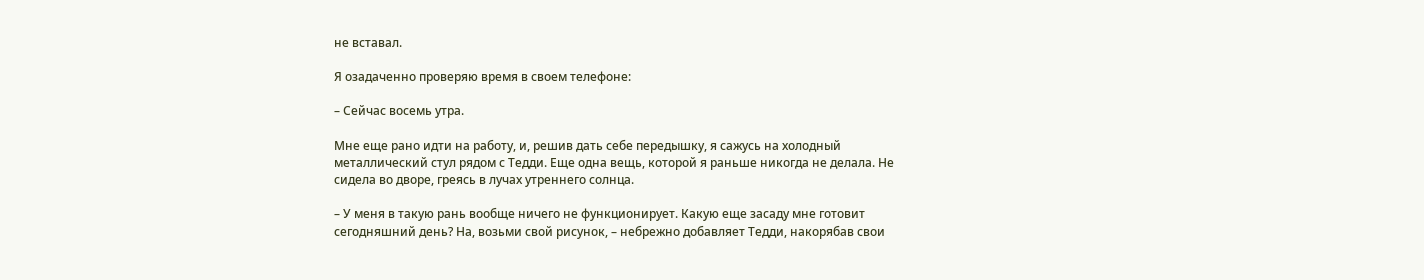не вставал.

Я озадаченно проверяю время в своем телефоне:

– Сейчас восемь утра.

Мне еще рано идти на работу, и, решив дать себе передышку, я сажусь на холодный металлический стул рядом с Тедди. Еще одна вещь, которой я раньше никогда не делала. Не сидела во дворе, греясь в лучах утреннего солнца.

– У меня в такую рань вообще ничего не функционирует. Какую еще засаду мне готовит сегодняшний день? На, возьми свой рисунок, – небрежно добавляет Тедди, накорябав свои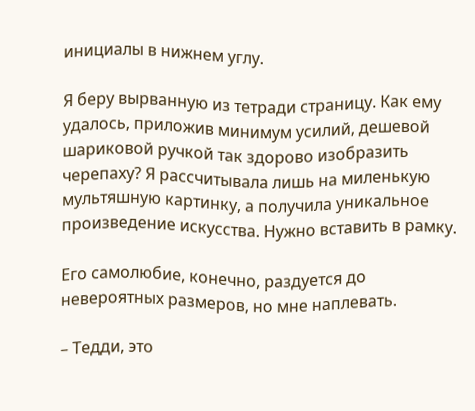инициалы в нижнем углу.

Я беру вырванную из тетради страницу. Как ему удалось, приложив минимум усилий, дешевой шариковой ручкой так здорово изобразить черепаху? Я рассчитывала лишь на миленькую мультяшную картинку, а получила уникальное произведение искусства. Нужно вставить в рамку.

Его самолюбие, конечно, раздуется до невероятных размеров, но мне наплевать.

– Тедди, это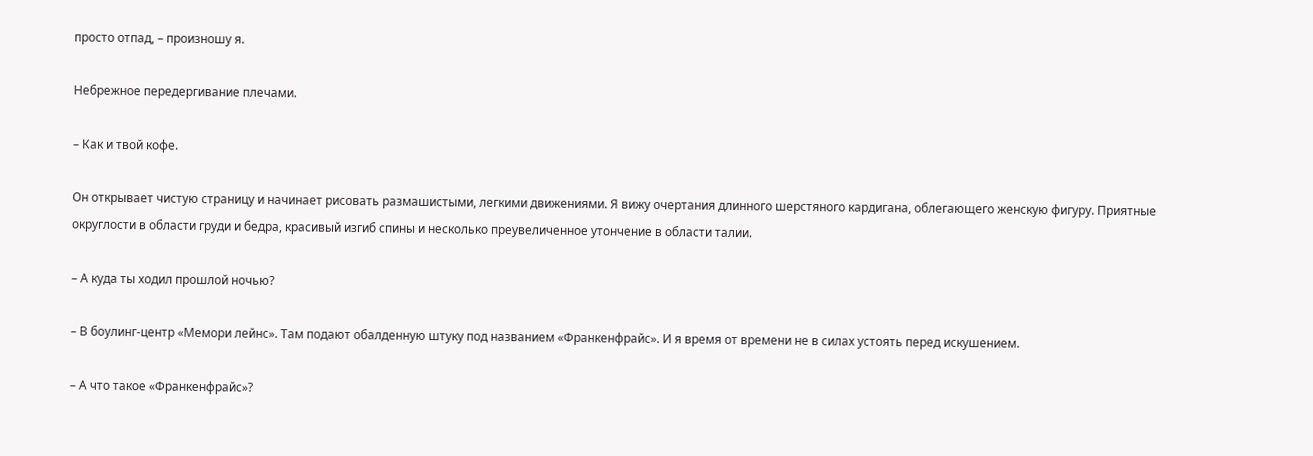просто отпад, – произношу я.

Небрежное передергивание плечами.

– Как и твой кофе.

Он открывает чистую страницу и начинает рисовать размашистыми, легкими движениями. Я вижу очертания длинного шерстяного кардигана, облегающего женскую фигуру. Приятные округлости в области груди и бедра, красивый изгиб спины и несколько преувеличенное утончение в области талии.

– А куда ты ходил прошлой ночью?

– В боулинг-центр «Мемори лейнс». Там подают обалденную штуку под названием «Франкенфрайс». И я время от времени не в силах устоять перед искушением.

– А что такое «Франкенфрайс»?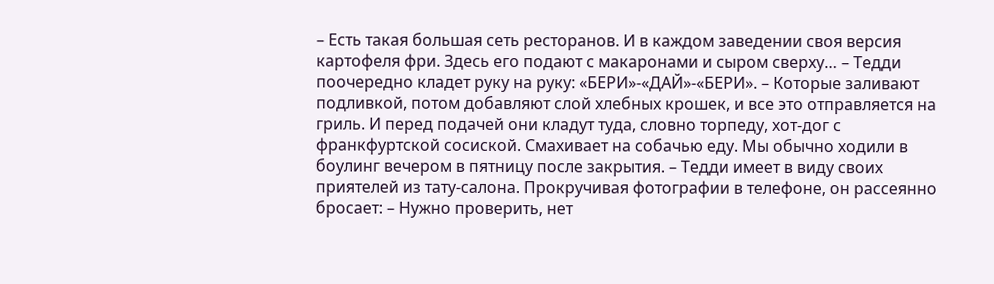– Есть такая большая сеть ресторанов. И в каждом заведении своя версия картофеля фри. Здесь его подают с макаронами и сыром сверху… – Тедди поочередно кладет руку на руку: «БЕРИ»-«ДАЙ»-«БЕРИ». – Которые заливают подливкой, потом добавляют слой хлебных крошек, и все это отправляется на гриль. И перед подачей они кладут туда, словно торпеду, хот-дог с франкфуртской сосиской. Смахивает на собачью еду. Мы обычно ходили в боулинг вечером в пятницу после закрытия. – Тедди имеет в виду своих приятелей из тату-салона. Прокручивая фотографии в телефоне, он рассеянно бросает: – Нужно проверить, нет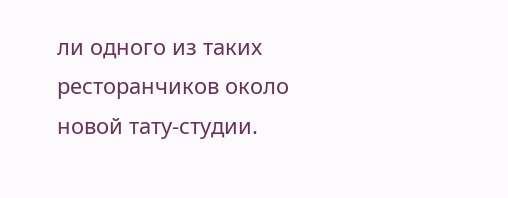ли одного из таких ресторанчиков около новой тату-студии.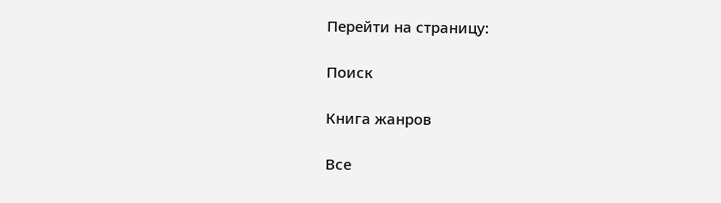Перейти на страницу:

Поиск

Книга жанров

Все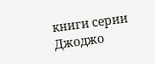книги серии Джоджо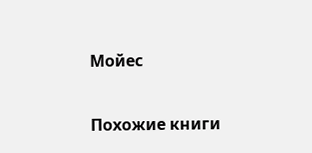Мойес

Похожие книги